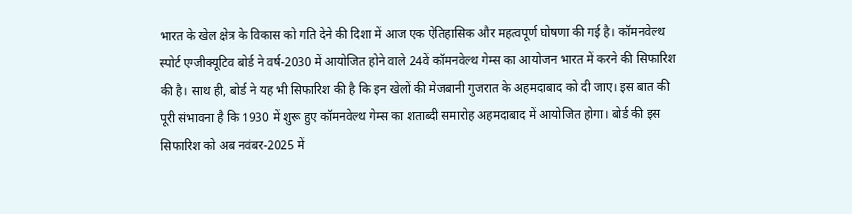भारत के खेल क्षेत्र के विकास को गति देने की दिशा में आज एक ऐतिहासिक और महत्वपूर्ण घोषणा की गई है। कॉमनवेल्थ स्पोर्ट एग्जीक्यूटिव बोर्ड ने वर्ष-2030 में आयोजित होने वाले 24वें कॉमनवेल्थ गेम्स का आयोजन भारत में करने की सिफारिश की है। साथ ही, बोर्ड ने यह भी सिफारिश की है कि इन खेलों की मेजबानी गुजरात के अहमदाबाद को दी जाए। इस बात की पूरी संभावना है कि 1930 में शुरू हुए कॉमनवेल्थ गेम्स का शताब्दी समारोह अहमदाबाद में आयोजित होगा। बोर्ड की इस सिफारिश को अब नवंबर-2025 में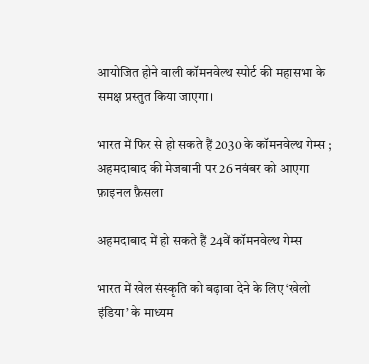आयोजित होने वाली कॉमनवेल्थ स्पोर्ट की महासभा के समक्ष प्रस्तुत किया जाएगा।

भारत में फिर से हो सकते हैं 2030 के कॉमनवेल्थ गेम्स ; अहमदाबाद की मेजबानी पर 26 नवंबर को आएगा फ़ाइनल फ़ैसला

अहमदाबाद में हो सकते हैं 24वें कॉमनवेल्थ गेम्स

भारत में खेल संस्कृति को बढ़ावा देने के लिए ‘खेलो इंडिया’ के माध्यम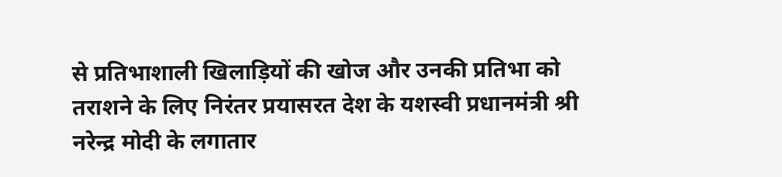से प्रतिभाशाली खिलाड़ियों की खोज और उनकी प्रतिभा को तराशने के लिए निरंतर प्रयासरत देश के यशस्वी प्रधानमंत्री श्री नरेन्द्र मोदी के लगातार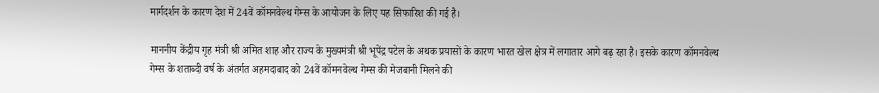मार्गदर्शन के कारण देश में 24वें कॉमनवेल्थ गेम्स के आयोजन के लिए यह सिफारिश की गई है।

माननीय केंद्रीय गृह मंत्री श्री अमित शाह और राज्य के मुख्यमंत्री श्री भूपेंद्र पटेल के अथक प्रयासों के कारण भारत खेल क्षेत्र में लगातार आगे बढ़ रहा है। इसके कारण कॉमनवेल्थ गेम्स के शताब्दी वर्ष के अंतर्गत अहमदाबाद को 24वें कॉमनवेल्थ गेम्स की मेजबानी मिलने की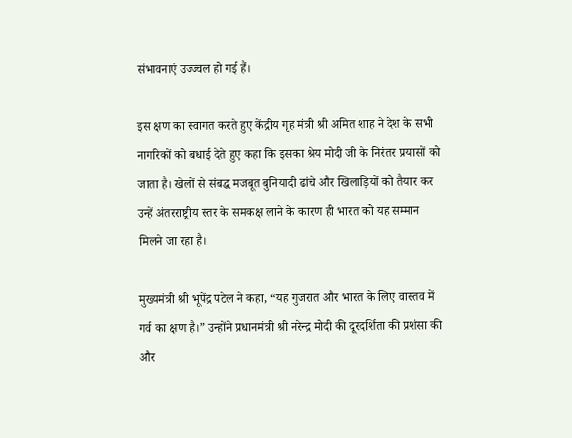संभावनाएं उज्ज्वल हो गई हैं।

इस क्षण का स्वागत करते हुए केंद्रीय गृह मंत्री श्री अमित शाह ने देश के सभी नागरिकों को बधाई देते हुए कहा कि इसका श्रेय मोदी जी के निरंतर प्रयासों को जाता है। खेलों से संबद्ध मजबूत बुनियादी ढांचे और खिलाड़ियों को तैयार कर उन्हें अंतरराष्ट्रीय स्तर के समकक्ष लाने के कारण ही भारत को यह सम्मान मिलने जा रहा है।

मुख्यमंत्री श्री भूपेंद्र पटेल ने कहा, “यह गुजरात और भारत के लिए वास्तव में गर्व का क्षण है।” उन्होंने प्रधानमंत्री श्री नरेन्द्र मोदी की दूरदर्शिता की प्रशंसा की और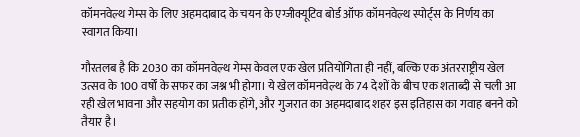कॉमनवेल्थ गेम्स के लिए अहमदाबाद के चयन के एग्जीक्यूटिव बोर्ड ऑफ कॉमनवेल्थ स्पोर्ट्स के निर्णय का स्वागत किया।

गौरतलब है कि 2030 का कॉमनवेल्थ गेम्स केवल एक खेल प्रतियोगिता ही नहीं, बल्कि एक अंतरराष्ट्रीय खेल उत्सव के 100 वर्षों के सफर का जश्न भी होगा। ये खेल कॉमनवेल्थ के 74 देशों के बीच एक शताब्दी से चली आ रही खेल भावना और सहयोग का प्रतीक होंगे, और गुजरात का अहमदाबाद शहर इस इतिहास का गवाह बनने को तैयार है।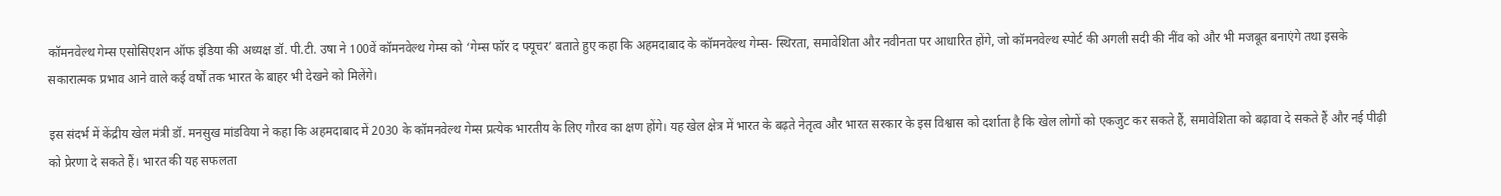कॉमनवेल्थ गेम्स एसोसिएशन ऑफ इंडिया की अध्यक्ष डॉ. पी.टी. उषा ने 100वें कॉमनवेल्थ गेम्स को ‘गेम्स फॉर द फ्यूचर’ बताते हुए कहा कि अहमदाबाद के कॉमनवेल्थ गेम्स- स्थिरता, समावेशिता और नवीनता पर आधारित होंगे, जो कॉमनवेल्थ स्पोर्ट की अगली सदी की नींव को और भी मजबूत बनाएंगे तथा इसके सकारात्मक प्रभाव आने वाले कई वर्षों तक भारत के बाहर भी देखने को मिलेंगे।

इस संदर्भ में केंद्रीय खेल मंत्री डॉ. मनसुख मांडविया ने कहा कि अहमदाबाद में 2030 के कॉमनवेल्थ गेम्स प्रत्येक भारतीय के लिए गौरव का क्षण होंगे। यह खेल क्षेत्र में भारत के बढ़ते नेतृत्व और भारत सरकार के इस विश्वास को दर्शाता है कि खेल लोगों को एकजुट कर सकते हैं, समावेशिता को बढ़ावा दे सकते हैं और नई पीढ़ी को प्रेरणा दे सकते हैं। भारत की यह सफलता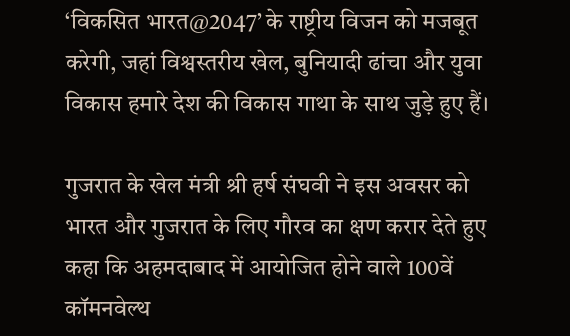‘विकसित भारत@2047’ के राष्ट्रीय विजन को मजबूत करेगी, जहां विश्वस्तरीय खेल, बुनियादी ढांचा और युवा विकास हमारे देश की विकास गाथा के साथ जुड़े हुए हैं।

गुजरात के खेल मंत्री श्री हर्ष संघवी ने इस अवसर को भारत और गुजरात के लिए गौरव का क्षण करार देते हुए कहा कि अहमदाबाद में आयोजित होने वाले 100वें कॉमनवेल्थ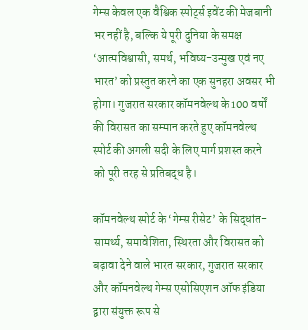गेम्स केवल एक वैश्विक स्पोर्ट्स इवेंट की मेजबानी भर नहीं है, बल्कि ये पूरी दुनिया के समक्ष ‘आत्मविश्वासी, समर्थ, भविष्य-उन्मुख एवं नए भारत’ को प्रस्तुत करने का एक सुनहरा अवसर भी होगा। गुजरात सरकार कॉमनवेल्थ के 100 वर्षों की विरासत का सम्मान करते हुए कॉमनवेल्थ स्पोर्ट की अगली सदी के लिए मार्ग प्रशस्त करने को पूरी तरह से प्रतिबद्ध है।

कॉमनवेल्थ स्पोर्ट के ‘गेम्स रीसेट’ के सिद्धांत- सामर्थ्य, समावेशिता, स्थिरता और विरासत को बढ़ावा देने वाले भारत सरकार, गुजरात सरकार और कॉमनवेल्थ गेम्स एसोसिएशन ऑफ इंडिया द्वारा संयुक्त रूप से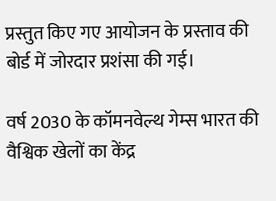प्रस्तुत किए गए आयोजन के प्रस्ताव की बोर्ड में जोरदार प्रशंसा की गई।

वर्ष 2030 के कॉमनवेल्थ गेम्स भारत की वैश्विक खेलों का केंद्र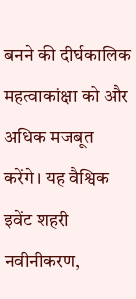बनने की दीर्घकालिक महत्वाकांक्षा को और अधिक मजबूत करेंगे। यह वैश्विक इवेंट शहरी नवीनीकरण,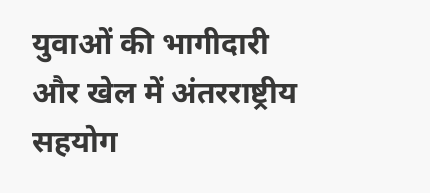युवाओं की भागीदारी और खेल में अंतरराष्ट्रीय सहयोग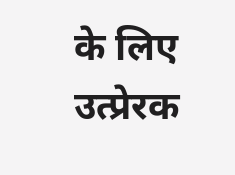के लिए उत्प्रेरक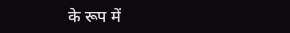के रूप में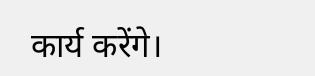कार्य करेंगे।